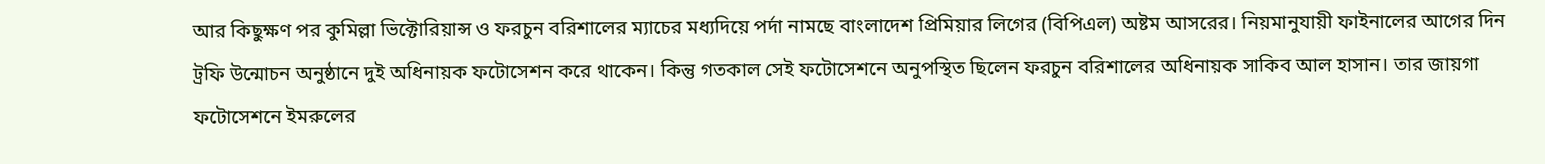আর কিছুক্ষণ পর কুমিল্লা ভিক্টোরিয়ান্স ও ফরচুন বরিশালের ম্যাচের মধ্যদিয়ে পর্দা নামছে বাংলাদেশ প্রিমিয়ার লিগের (বিপিএল) অষ্টম আসরের। নিয়মানুযায়ী ফাইনালের আগের দিন ট্রফি উন্মোচন অনুষ্ঠানে দুই অধিনায়ক ফটোসেশন করে থাকেন। কিন্তু গতকাল সেই ফটোসেশনে অনুপস্থিত ছিলেন ফরচুন বরিশালের অধিনায়ক সাকিব আল হাসান। তার জায়গা ফটোসেশনে ইমরুলের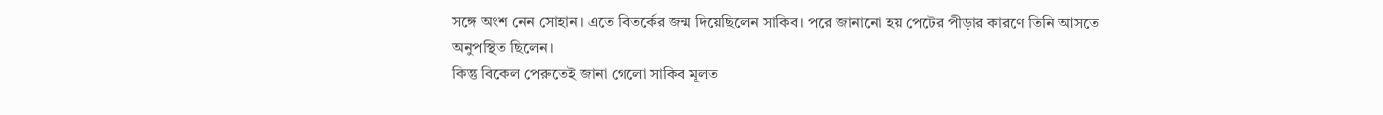সঙ্গে অংশ নেন সোহান। এতে বিতর্কের জন্ম দিয়েছিলেন সাকিব। পরে জানানো হয় পেটের পীড়ার কারণে তিনি আসতে অনুপস্থিত ছিলেন।
কিন্তু বিকেল পেরুতেই জানা গেলো সাকিব মূলত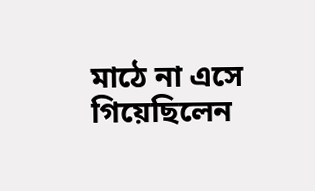মাঠে না এসে গিয়েছিলেন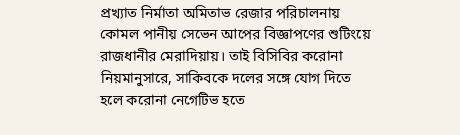প্রখ্যাত নির্মাতা অমিতাভ রেজার পরিচালনায় কোমল পানীয় সেভেন আপের বিজ্ঞাপণের শুটিংয়ে রাজধানীর মেরাদিয়ায়। তাই বিসিবির করোনা নিয়মানুসারে, সাকিবকে দলের সঙ্গে যোগ দিতে হলে করোনা নেগেটিভ হতে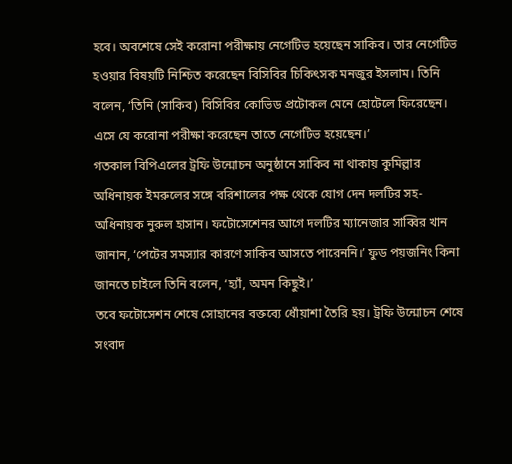হবে। অবশেষে সেই করোনা পরীক্ষায় নেগেটিভ হয়েছেন সাকিব। তার নেগেটিভ হওয়ার বিষয়টি নিশ্চিত করেছেন বিসিবির চিকিৎসক মনজুর ইসলাম। তিনি বলেন, ‘তিনি (সাকিব) বিসিবির কোভিড প্রটোকল মেনে হোটেলে ফিরেছেন। এসে যে করোনা পরীক্ষা করেছেন তাতে নেগেটিভ হয়েছেন।’
গতকাল বিপিএলের ট্রফি উন্মোচন অনুষ্ঠানে সাকিব না থাকায় কুমিল্লার অধিনায়ক ইমরুলের সঙ্গে বরিশালের পক্ষ থেকে যোগ দেন দলটির সহ-অধিনায়ক নুরুল হাসান। ফটোসেশেনর আগে দলটির ম্যানেজার সাব্বির খান জানান, ‘পেটের সমস্যার কারণে সাকিব আসতে পারেননি।’ ফুড পয়জনিং কিনা জানতে চাইলে তিনি বলেন, ‘হ্যাঁ, অমন কিছুই।’
তবে ফটোসেশন শেষে সোহানের বক্তব্যে ধোঁয়াশা তৈরি হয়। ট্রফি উন্মোচন শেষে সংবাদ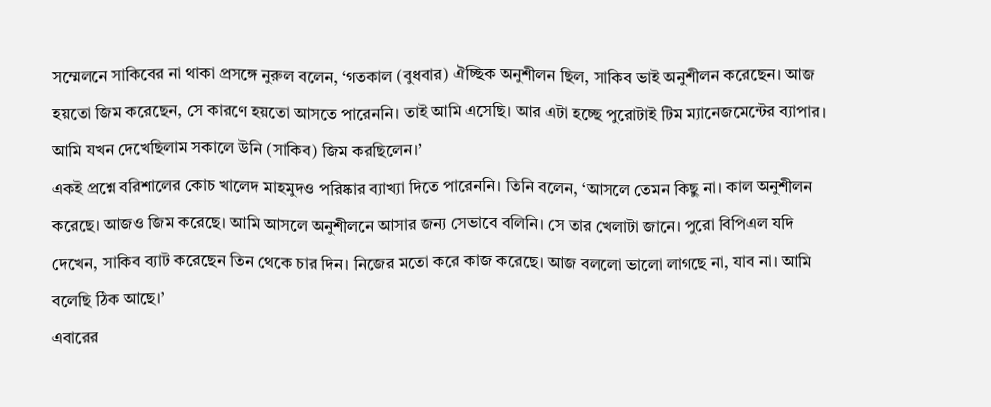সম্মেলনে সাকিবের না থাকা প্রসঙ্গে নুরুল বলেন, ‘গতকাল (বুধবার) ঐচ্ছিক অনুশীলন ছিল, সাকিব ভাই অনুশীলন করেছেন। আজ হয়তো জিম করেছেন, সে কারণে হয়তো আসতে পারেননি। তাই আমি এসেছি। আর এটা হচ্ছে পুরোটাই টিম ম্যানেজমেন্টের ব্যাপার। আমি যখন দেখেছিলাম সকালে উনি (সাকিব) জিম করছিলেন।’
একই প্রশ্নে বরিশালের কোচ খালেদ মাহমুদও পরিষ্কার ব্যাখ্যা দিতে পারেননি। তিনি বলেন, ‘আসলে তেমন কিছু না। কাল অনুশীলন করেছে। আজও জিম করেছে। আমি আসলে অনুশীলনে আসার জন্য সেভাবে বলিনি। সে তার খেলাটা জানে। পুরো বিপিএল যদি দেখেন, সাকিব ব্যাট করেছেন তিন থেকে চার দিন। নিজের মতো করে কাজ করেছে। আজ বললো ভালো লাগছে না, যাব না। আমি বলেছি ঠিক আছে।’
এবারের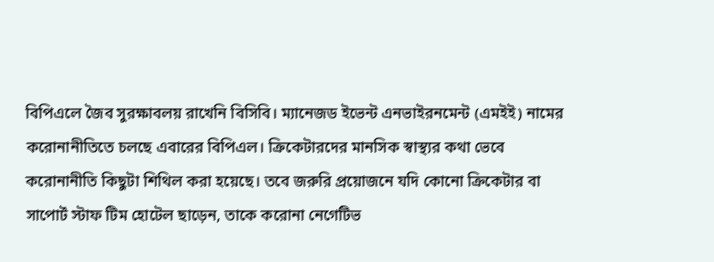বিপিএলে জৈব সুরক্ষাবলয় রাখেনি বিসিবি। ম্যানেজড ইভেন্ট এনভাইরনমেন্ট (এমইই) নামের করোনানীতিতে চলছে এবারের বিপিএল। ক্রিকেটারদের মানসিক স্বাস্থ্যর কথা ভেবে করোনানীতি কিছুটা শিথিল করা হয়েছে। তবে জরুরি প্রয়োজনে যদি কোনো ক্রিকেটার বা সাপোর্ট স্টাফ টিম হোটেল ছাড়েন, তাকে করোনা নেগেটিভ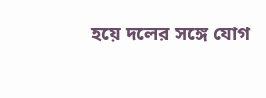হয়ে দলের সঙ্গে যোগ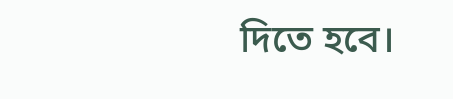দিতে হবে।